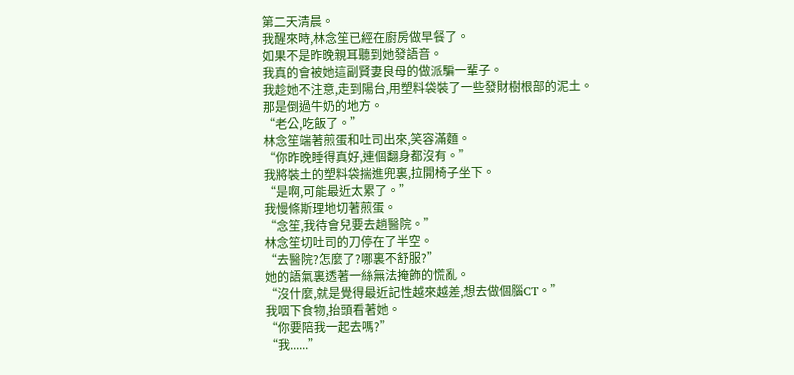第二天清晨。
我醒來時,林念笙已經在廚房做早餐了。
如果不是昨晚親耳聽到她發語音。
我真的會被她這副賢妻良母的做派騙一輩子。
我趁她不注意,走到陽台,用塑料袋裝了一些發財樹根部的泥土。
那是倒過牛奶的地方。
“老公,吃飯了。”
林念笙端著煎蛋和吐司出來,笑容滿麵。
“你昨晚睡得真好,連個翻身都沒有。”
我將裝土的塑料袋揣進兜裏,拉開椅子坐下。
“是啊,可能最近太累了。”
我慢條斯理地切著煎蛋。
“念笙,我待會兒要去趟醫院。”
林念笙切吐司的刀停在了半空。
“去醫院?怎麼了?哪裏不舒服?”
她的語氣裏透著一絲無法掩飾的慌亂。
“沒什麼,就是覺得最近記性越來越差,想去做個腦CT。”
我咽下食物,抬頭看著她。
“你要陪我一起去嗎?”
“我......”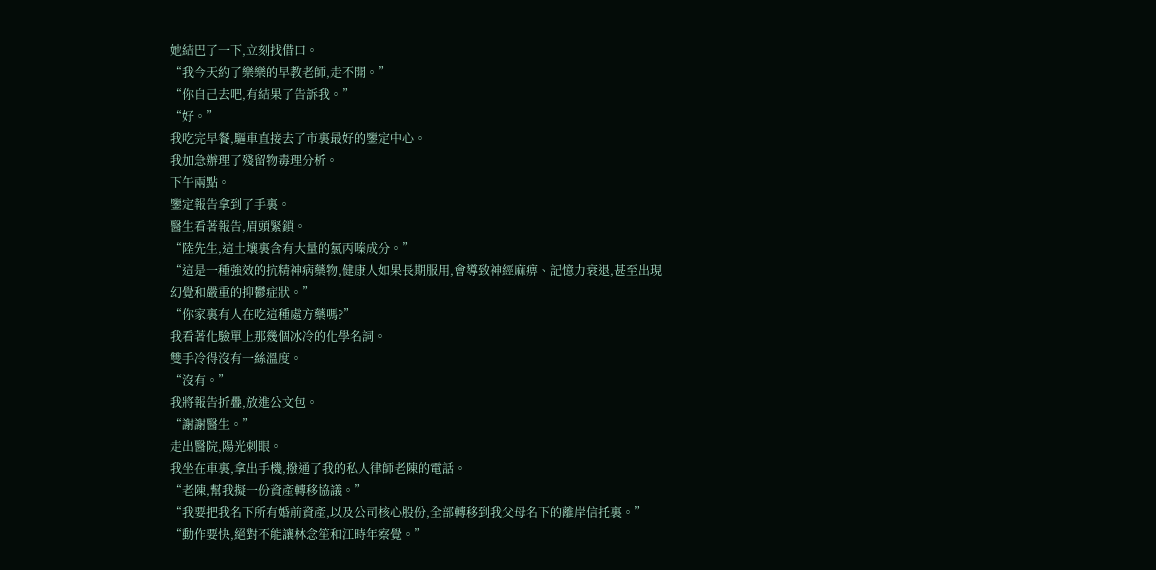她結巴了一下,立刻找借口。
“我今天約了樂樂的早教老師,走不開。”
“你自己去吧,有結果了告訴我。”
“好。”
我吃完早餐,驅車直接去了市裏最好的鑒定中心。
我加急辦理了殘留物毒理分析。
下午兩點。
鑒定報告拿到了手裏。
醫生看著報告,眉頭緊鎖。
“陸先生,這土壤裏含有大量的氯丙嗪成分。”
“這是一種強效的抗精神病藥物,健康人如果長期服用,會導致神經麻痹、記憶力衰退,甚至出現幻覺和嚴重的抑鬱症狀。”
“你家裏有人在吃這種處方藥嗎?”
我看著化驗單上那幾個冰冷的化學名詞。
雙手冷得沒有一絲溫度。
“沒有。”
我將報告折疊,放進公文包。
“謝謝醫生。”
走出醫院,陽光刺眼。
我坐在車裏,拿出手機,撥通了我的私人律師老陳的電話。
“老陳,幫我擬一份資產轉移協議。”
“我要把我名下所有婚前資產,以及公司核心股份,全部轉移到我父母名下的離岸信托裏。”
“動作要快,絕對不能讓林念笙和江時年察覺。”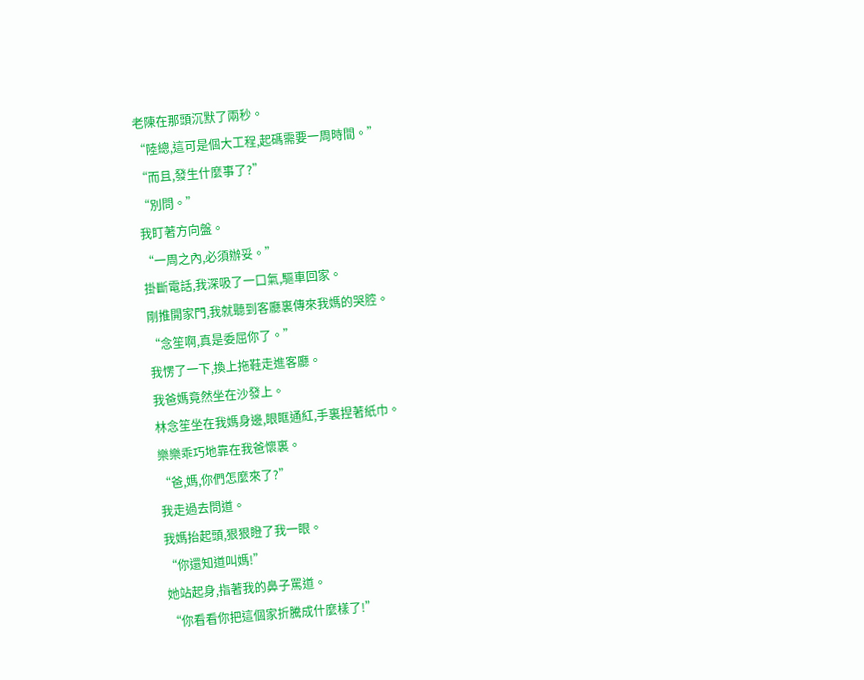老陳在那頭沉默了兩秒。
“陸總,這可是個大工程,起碼需要一周時間。”
“而且,發生什麼事了?”
“別問。”
我盯著方向盤。
“一周之內,必須辦妥。”
掛斷電話,我深吸了一口氣,驅車回家。
剛推開家門,我就聽到客廳裏傳來我媽的哭腔。
“念笙啊,真是委屈你了。”
我愣了一下,換上拖鞋走進客廳。
我爸媽竟然坐在沙發上。
林念笙坐在我媽身邊,眼眶通紅,手裏捏著紙巾。
樂樂乖巧地靠在我爸懷裏。
“爸,媽,你們怎麼來了?”
我走過去問道。
我媽抬起頭,狠狠瞪了我一眼。
“你還知道叫媽!”
她站起身,指著我的鼻子罵道。
“你看看你把這個家折騰成什麼樣了!”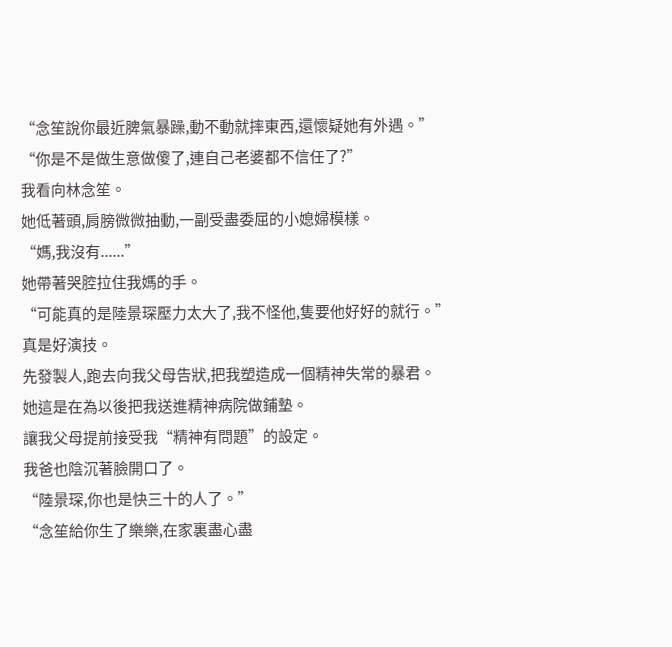“念笙說你最近脾氣暴躁,動不動就摔東西,還懷疑她有外遇。”
“你是不是做生意做傻了,連自己老婆都不信任了?”
我看向林念笙。
她低著頭,肩膀微微抽動,一副受盡委屈的小媳婦模樣。
“媽,我沒有......”
她帶著哭腔拉住我媽的手。
“可能真的是陸景琛壓力太大了,我不怪他,隻要他好好的就行。”
真是好演技。
先發製人,跑去向我父母告狀,把我塑造成一個精神失常的暴君。
她這是在為以後把我送進精神病院做鋪墊。
讓我父母提前接受我“精神有問題”的設定。
我爸也陰沉著臉開口了。
“陸景琛,你也是快三十的人了。”
“念笙給你生了樂樂,在家裏盡心盡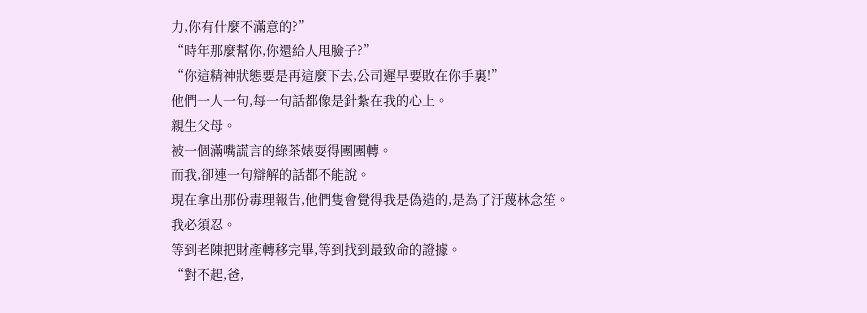力,你有什麼不滿意的?”
“時年那麼幫你,你還給人甩臉子?”
“你這精神狀態要是再這麼下去,公司遲早要敗在你手裏!”
他們一人一句,每一句話都像是針紮在我的心上。
親生父母。
被一個滿嘴謊言的綠茶婊耍得團團轉。
而我,卻連一句辯解的話都不能說。
現在拿出那份毒理報告,他們隻會覺得我是偽造的,是為了汙蔑林念笙。
我必須忍。
等到老陳把財產轉移完畢,等到找到最致命的證據。
“對不起,爸,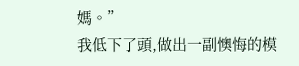媽。”
我低下了頭,做出一副懊悔的模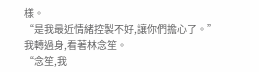樣。
“是我最近情緒控製不好,讓你們擔心了。”
我轉過身,看著林念笙。
“念笙,我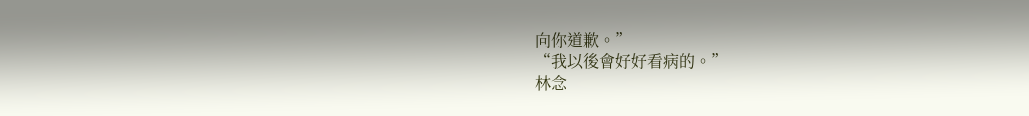向你道歉。”
“我以後會好好看病的。”
林念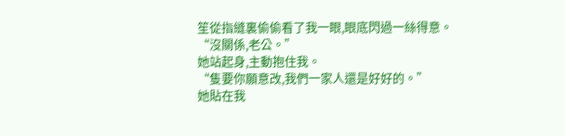笙從指縫裏偷偷看了我一眼,眼底閃過一絲得意。
“沒關係,老公。”
她站起身,主動抱住我。
“隻要你願意改,我們一家人還是好好的。”
她貼在我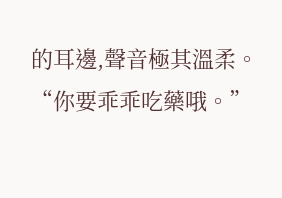的耳邊,聲音極其溫柔。
“你要乖乖吃藥哦。”